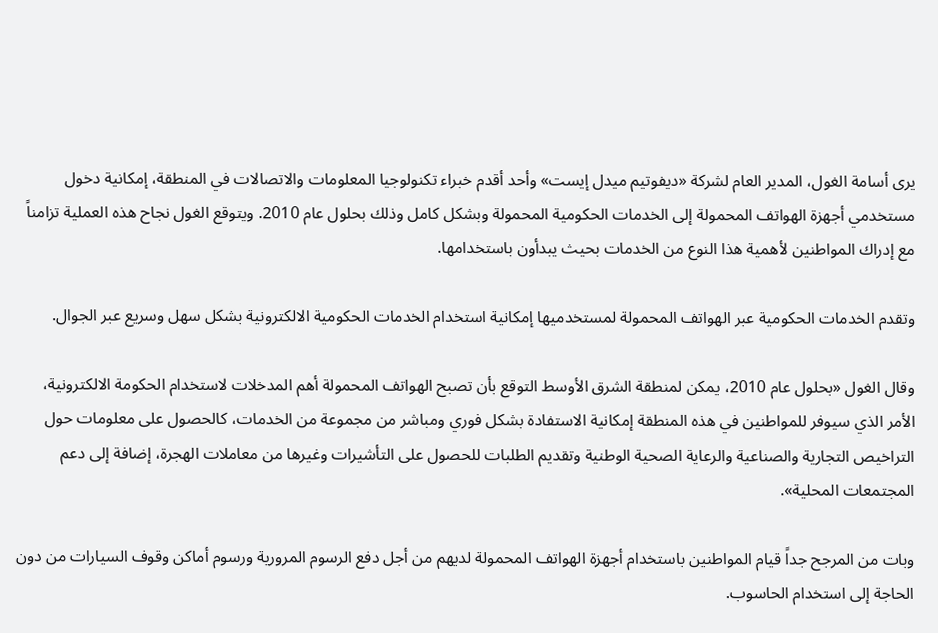يرى أسامة الغول، المدير العام لشركة «ديفوتيم ميدل إيست» وأحد أقدم خبراء تكنولوجيا المعلومات والاتصالات في المنطقة، إمكانية دخول مستخدمي أجهزة الهواتف المحمولة إلى الخدمات الحكومية المحمولة وبشكل كامل وذلك بحلول عام 2010. ويتوقع الغول نجاح هذه العملية تزامناً مع إدراك المواطنين لأهمية هذا النوع من الخدمات بحيث يبدأون باستخدامها.

وتقدم الخدمات الحكومية عبر الهواتف المحمولة لمستخدميها إمكانية استخدام الخدمات الحكومية الالكترونية بشكل سهل وسريع عبر الجوال.

وقال الغول «بحلول عام 2010، يمكن لمنطقة الشرق الأوسط التوقع بأن تصبح الهواتف المحمولة أهم المدخلات لاستخدام الحكومة الالكترونية، الأمر الذي سيوفر للمواطنين في هذه المنطقة إمكانية الاستفادة بشكل فوري ومباشر من مجموعة من الخدمات، كالحصول على معلومات حول التراخيص التجارية والصناعية والرعاية الصحية الوطنية وتقديم الطلبات للحصول على التأشيرات وغيرها من معاملات الهجرة، إضافة إلى دعم المجتمعات المحلية».

وبات من المرجح جداً قيام المواطنين باستخدام أجهزة الهواتف المحمولة لديهم من أجل دفع الرسوم المرورية ورسوم أماكن وقوف السيارات من دون الحاجة إلى استخدام الحاسوب.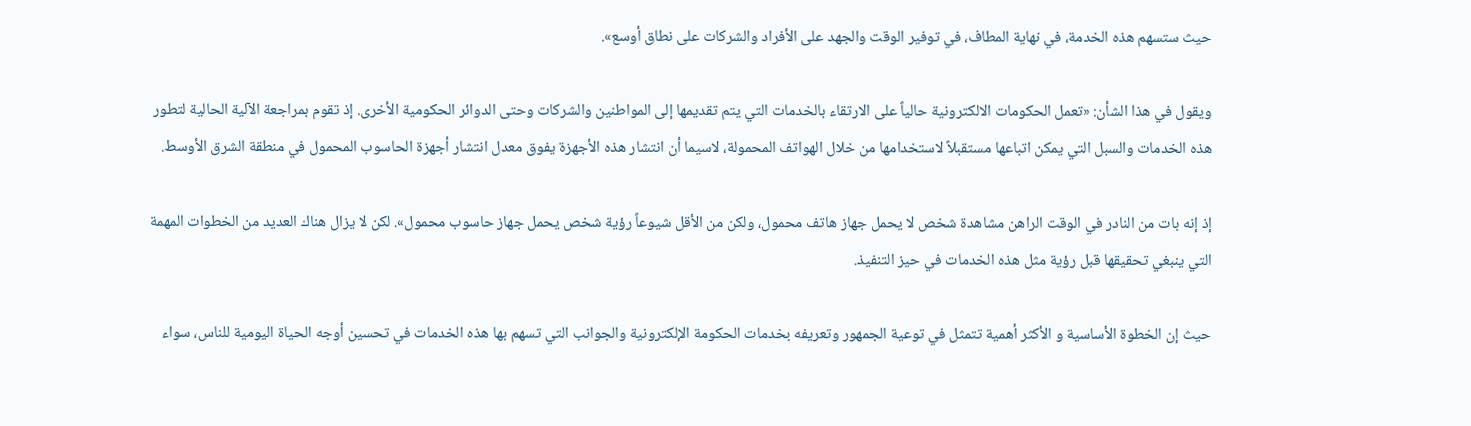حيث ستسهم هذه الخدمة، في نهاية المطاف، في توفير الوقت والجهد على الأفراد والشركات على نطاق أوسع».

ويقول في هذا الشأن: «تعمل الحكومات الالكترونية حالياً على الارتقاء بالخدمات التي يتم تقديمها إلى المواطنين والشركات وحتى الدوائر الحكومية الأخرى. إذ تقوم بمراجعة الآلية الحالية لتطور هذه الخدمات والسبل التي يمكن اتباعها مستقبلاً لاستخدامها من خلال الهواتف المحمولة، لاسيما أن انتشار هذه الأجهزة يفوق معدل انتشار أجهزة الحاسوب المحمول في منطقة الشرق الأوسط.

إذ إنه بات من النادر في الوقت الراهن مشاهدة شخص لا يحمل جهاز هاتف محمول، ولكن من الأقل شيوعاً رؤية شخص يحمل جهاز حاسوب محمول». لكن لا يزال هناك العديد من الخطوات المهمة التي ينبغي تحقيقها قبل رؤية مثل هذه الخدمات في حيز التنفيذ.

حيث إن الخطوة الأساسية و الأكثر أهمية تتمثل في توعية الجمهور وتعريفه بخدمات الحكومة الإلكترونية والجوانب التي تسهم بها هذه الخدمات في تحسين أوجه الحياة اليومية للناس، سواء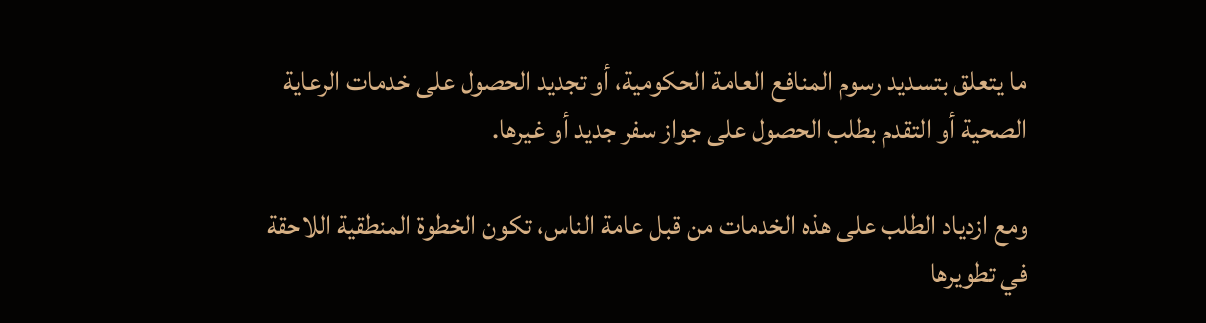ما يتعلق بتسديد رسوم المنافع العامة الحكومية، أو تجديد الحصول على خدمات الرعاية الصحية أو التقدم بطلب الحصول على جواز سفر جديد أو غيرها.

ومع ازدياد الطلب على هذه الخدمات من قبل عامة الناس، تكون الخطوة المنطقية اللاحقة في تطويرها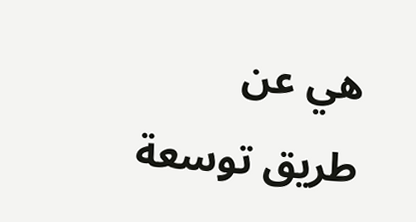هي عن طريق توسعة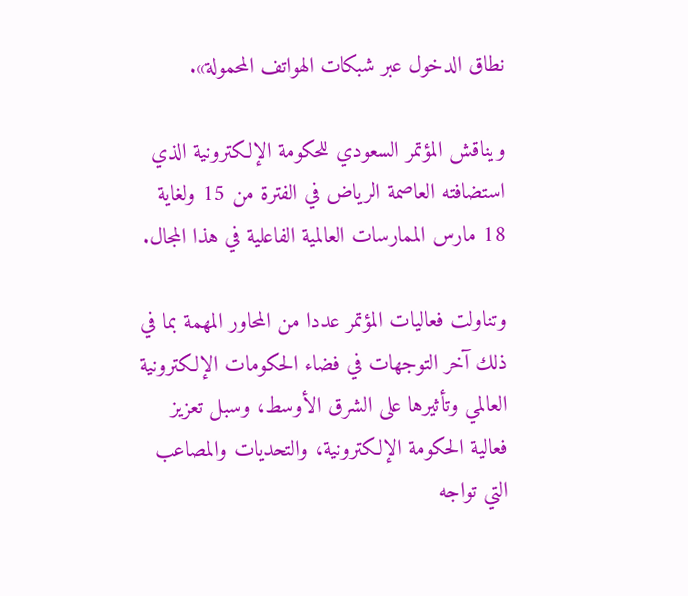نطاق الدخول عبر شبكات الهواتف المحمولة».

ويناقش المؤتمر السعودي للحكومة الإلكترونية الذي استضافته العاصمة الرياض في الفترة من 15 ولغاية 18 مارس الممارسات العالمية الفاعلية في هذا المجال.

وتناولت فعاليات المؤتمر عددا من المحاور المهمة بما في ذلك آخر التوجهات في فضاء الحكومات الإلكترونية العالمي وتأثيرها على الشرق الأوسط، وسبل تعزيز فعالية الحكومة الإلكترونية، والتحديات والمصاعب التي تواجه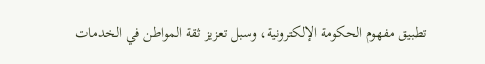تطبيق مفهوم الحكومة الإلكترونية، وسبل تعزيز ثقة المواطن في الخدمات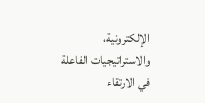الإلكترونية، والاستراتيجيات الفاعلة في الارتقاء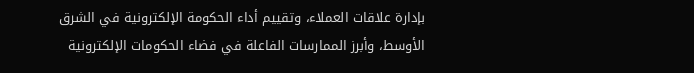بإدارة علاقات العملاء، وتقييم أداء الحكومة الإلكترونية في الشرق الأوسط، وأبرز الممارسات الفاعلة في فضاء الحكومات الإلكترونية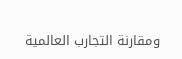ومقارنة التجارب العالمية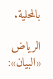بالمحلية.

الرياض «البيان»: